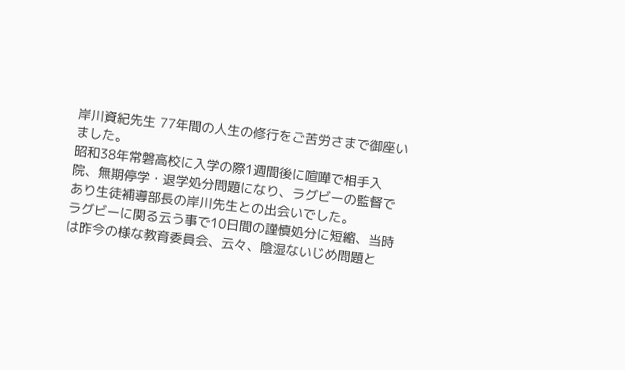岸川資紀先生 77年間の人生の修行をご苦労さまで御座いました。
昭和38年常磐高校に入学の際1週間後に喧嘩で相手入院、無期停学・退学処分問題になり、ラグビーの監督であり生徒補導部長の岸川先生との出会いでした。
ラグビーに関る云う事で10日間の謹慎処分に短縮、当時は昨今の様な教育委員会、云々、陰湿ないじめ問題と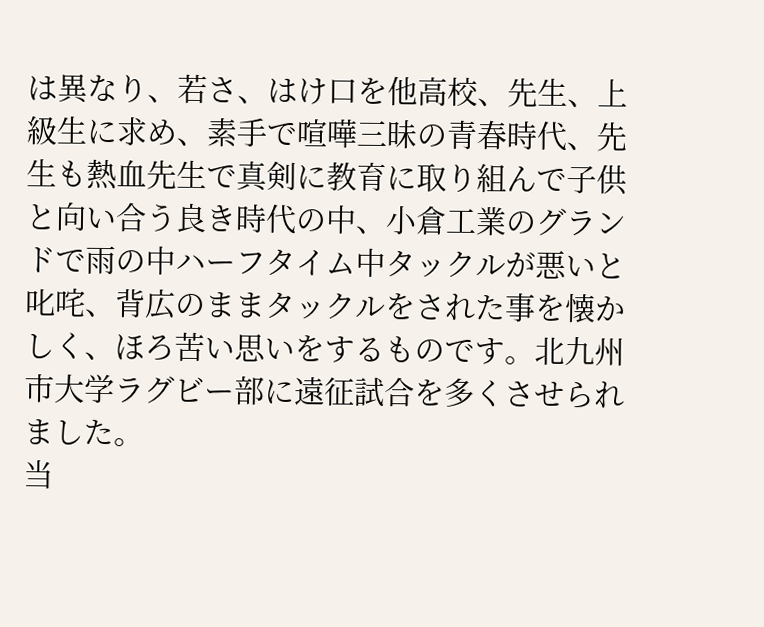は異なり、若さ、はけ口を他高校、先生、上級生に求め、素手で喧嘩三昧の青春時代、先生も熱血先生で真剣に教育に取り組んで子供と向い合う良き時代の中、小倉工業のグランドで雨の中ハーフタイム中タックルが悪いと叱咤、背広のままタックルをされた事を懐かしく、ほろ苦い思いをするものです。北九州市大学ラグビー部に遠征試合を多くさせられました。
当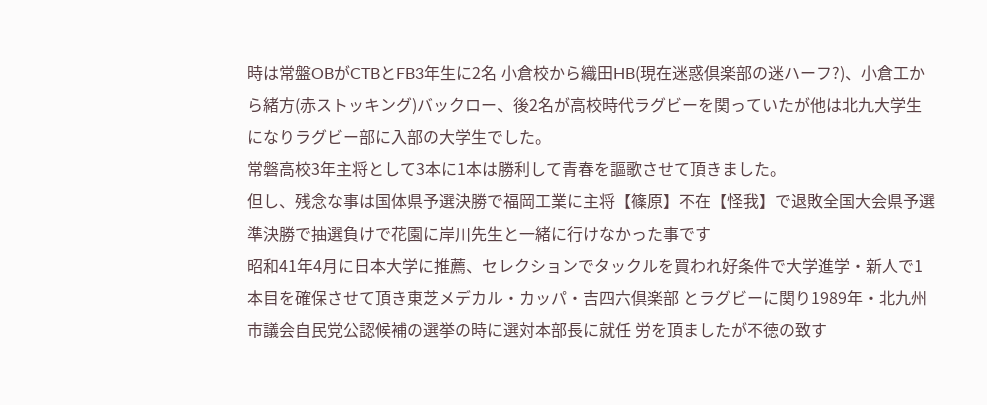時は常盤OBがCTBとFB3年生に2名 小倉校から織田HB(現在迷惑倶楽部の迷ハーフ?)、小倉工から緒方(赤ストッキング)バックロー、後2名が高校時代ラグビーを関っていたが他は北九大学生になりラグビー部に入部の大学生でした。
常磐高校3年主将として3本に1本は勝利して青春を謳歌させて頂きました。
但し、残念な事は国体県予選決勝で福岡工業に主将【篠原】不在【怪我】で退敗全国大会県予選準決勝で抽選負けで花園に岸川先生と一緒に行けなかった事です
昭和41年4月に日本大学に推薦、セレクションでタックルを買われ好条件で大学進学・新人で1本目を確保させて頂き東芝メデカル・カッパ・吉四六倶楽部 とラグビーに関り1989年・北九州市議会自民党公認候補の選挙の時に選対本部長に就任 労を頂ましたが不徳の致す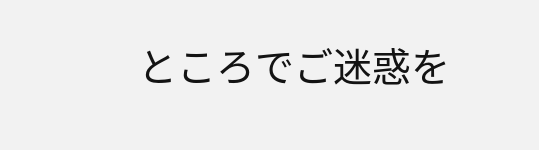ところでご迷惑を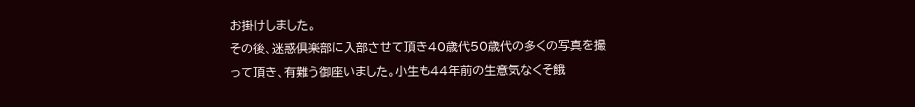お掛けしました。
その後、迷惑倶楽部に入部させて頂き40歳代50歳代の多くの写真を撮って頂き、有難う御座いました。小生も44年前の生意気なくそ餓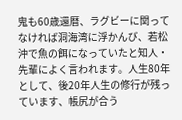鬼も60歳還暦、ラグビーに関ってなければ洞海湾に浮かんび、若松沖で魚の餌になっていたと知人・先輩によく言われます。人生80年として、後20年人生の修行が残っています、帳尻が合う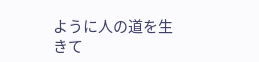ように人の道を生きて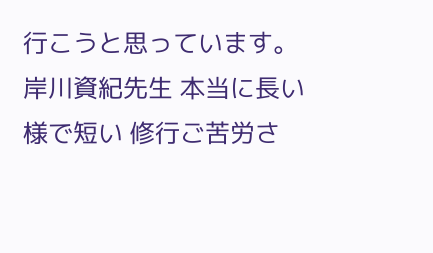行こうと思っています。
岸川資紀先生 本当に長い様で短い 修行ご苦労さ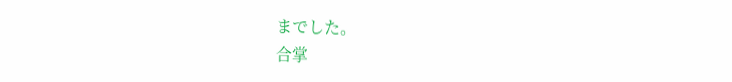までした。
合掌